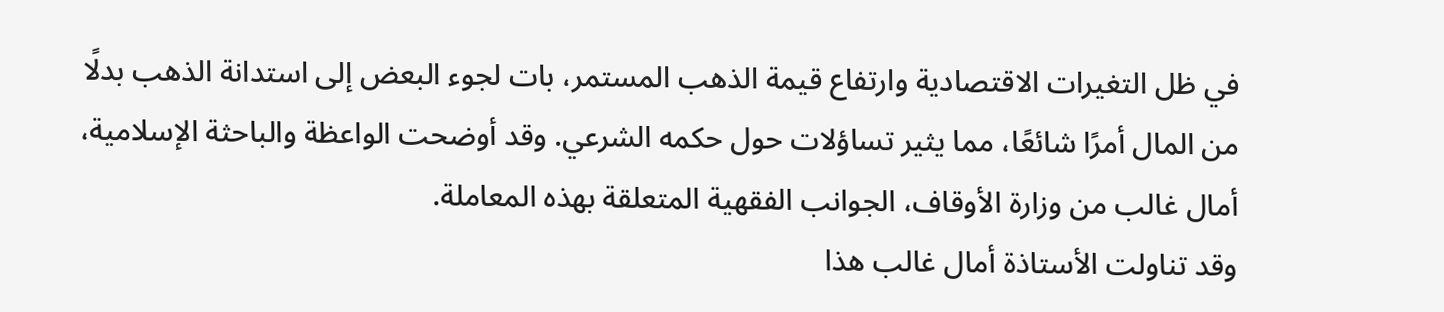في ظل التغيرات الاقتصادية وارتفاع قيمة الذهب المستمر، بات لجوء البعض إلى استدانة الذهب بدلًا من المال أمرًا شائعًا، مما يثير تساؤلات حول حكمه الشرعي. وقد أوضحت الواعظة والباحثة الإسلامية، أمال غالب من وزارة الأوقاف، الجوانب الفقهية المتعلقة بهذه المعاملة.
وقد تناولت الأستاذة أمال غالب هذا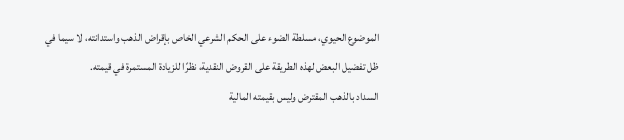الموضوع الحيوي، مسلطة الضوء على الحكم الشرعي الخاص بإقراض الذهب واستدانته، لا سيما في ظل تفضيل البعض لهذه الطريقة على القروض النقدية، نظرًا للزيادة المستمرة في قيمته.
السداد بالذهب المقترض وليس بقيمته المالية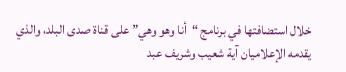خلال استضافتها في برنامج “أنا وهو وهي” على قناة صدى البلد، والذي يقدمه الإعلاميان آية شعيب وشريف عبد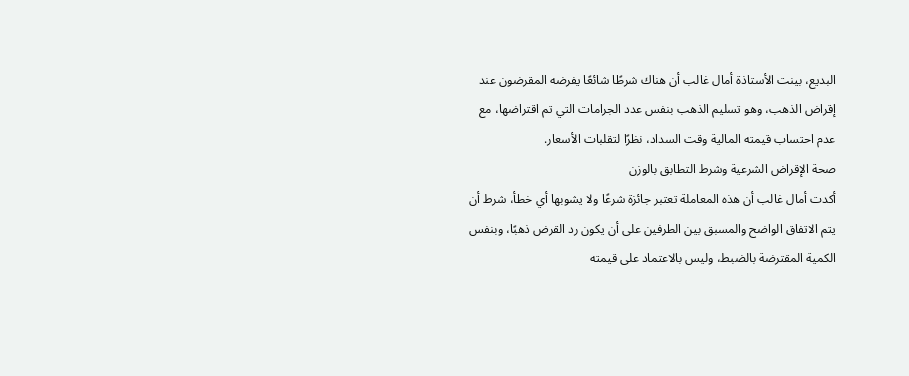البديع، بينت الأستاذة أمال غالب أن هناك شرطًا شائعًا يفرضه المقرضون عند إقراض الذهب، وهو تسليم الذهب بنفس عدد الجرامات التي تم اقتراضها، مع عدم احتساب قيمته المالية وقت السداد، نظرًا لتقلبات الأسعار.
صحة الإقراض الشرعية وشرط التطابق بالوزن
أكدت أمال غالب أن هذه المعاملة تعتبر جائزة شرعًا ولا يشوبها أي خطأ، شرط أن يتم الاتفاق الواضح والمسبق بين الطرفين على أن يكون رد القرض ذهبًا، وبنفس الكمية المقترضة بالضبط، وليس بالاعتماد على قيمته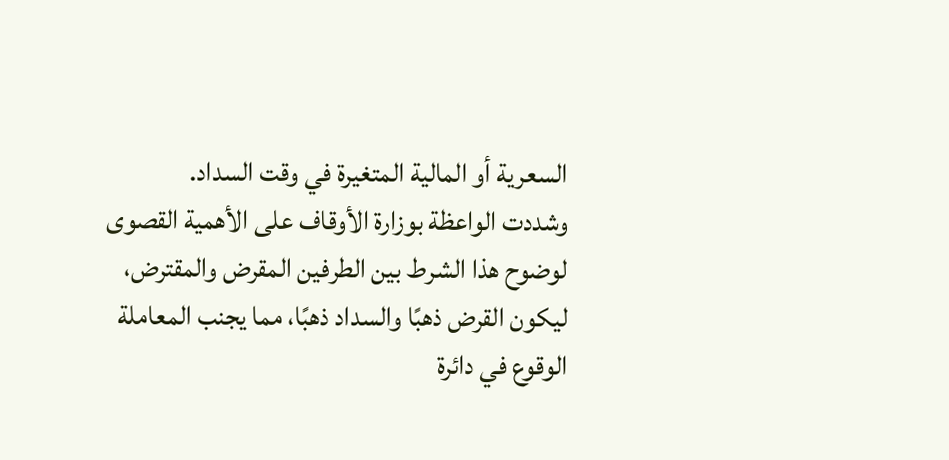السعرية أو المالية المتغيرة في وقت السداد.
وشددت الواعظة بوزارة الأوقاف على الأهمية القصوى لوضوح هذا الشرط بين الطرفين المقرض والمقترض، ليكون القرض ذهبًا والسداد ذهبًا، مما يجنب المعاملة الوقوع في دائرة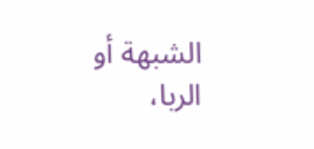الشبهة أو الربا،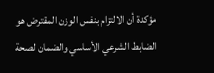مؤكدة أن الالتزام بنفس الوزن المقترض هو الضابط الشرعي الأساسي والضمان لصحة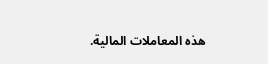هذه المعاملات المالية.